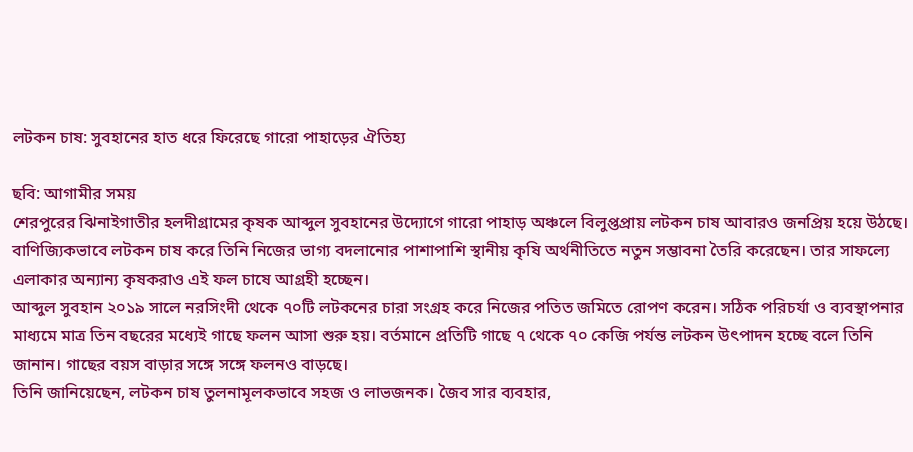লটকন চাষ: সুবহানের হাত ধরে ফিরেছে গারো পাহাড়ের ঐতিহ্য

ছবি: আগামীর সময়
শেরপুরের ঝিনাইগাতীর হলদীগ্রামের কৃষক আব্দুল সুবহানের উদ্যোগে গারো পাহাড় অঞ্চলে বিলুপ্তপ্রায় লটকন চাষ আবারও জনপ্রিয় হয়ে উঠছে।
বাণিজ্যিকভাবে লটকন চাষ করে তিনি নিজের ভাগ্য বদলানোর পাশাপাশি স্থানীয় কৃষি অর্থনীতিতে নতুন সম্ভাবনা তৈরি করেছেন। তার সাফল্যে এলাকার অন্যান্য কৃষকরাও এই ফল চাষে আগ্রহী হচ্ছেন।
আব্দুল সুবহান ২০১৯ সালে নরসিংদী থেকে ৭০টি লটকনের চারা সংগ্রহ করে নিজের পতিত জমিতে রোপণ করেন। সঠিক পরিচর্যা ও ব্যবস্থাপনার মাধ্যমে মাত্র তিন বছরের মধ্যেই গাছে ফলন আসা শুরু হয়। বর্তমানে প্রতিটি গাছে ৭ থেকে ৭০ কেজি পর্যন্ত লটকন উৎপাদন হচ্ছে বলে তিনি জানান। গাছের বয়স বাড়ার সঙ্গে সঙ্গে ফলনও বাড়ছে।
তিনি জানিয়েছেন, লটকন চাষ তুলনামূলকভাবে সহজ ও লাভজনক। জৈব সার ব্যবহার,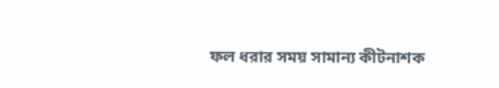ফল ধরার সময় সামান্য কীটনাশক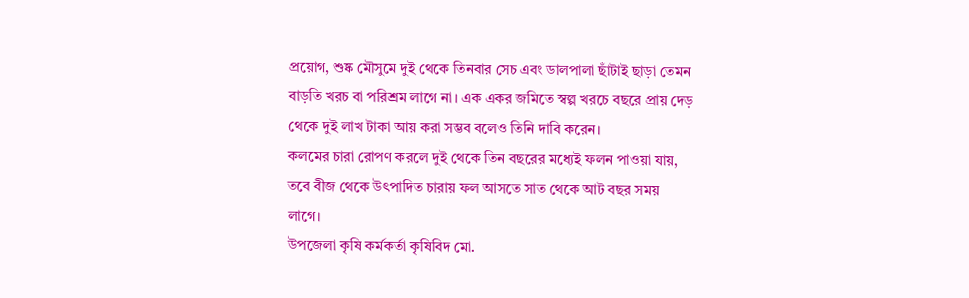প্রয়োগ, শুষ্ক মৌসুমে দুই থেকে তিনবার সেচ এবং ডালপালা ছাঁটাই ছাড়া তেমন বাড়তি খরচ বা পরিশ্রম লাগে না। এক একর জমিতে স্বল্প খরচে বছরে প্রায় দেড় থেকে দুই লাখ টাকা আয় করা সম্ভব বলেও তিনি দাবি করেন।
কলমের চারা রোপণ করলে দুই থেকে তিন বছরের মধ্যেই ফলন পাওয়া যায়, তবে বীজ থেকে উৎপাদিত চারায় ফল আসতে সাত থেকে আট বছর সময় লাগে।
উপজেলা কৃষি কর্মকর্তা কৃষিবিদ মো.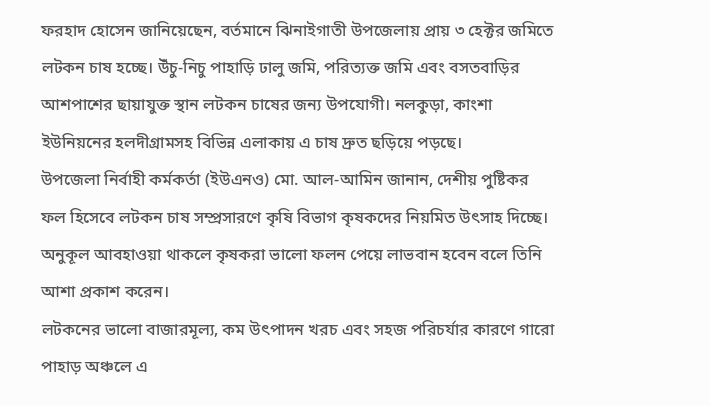ফরহাদ হোসেন জানিয়েছেন, বর্তমানে ঝিনাইগাতী উপজেলায় প্রায় ৩ হেক্টর জমিতে লটকন চাষ হচ্ছে। উঁচু-নিচু পাহাড়ি ঢালু জমি, পরিত্যক্ত জমি এবং বসতবাড়ির আশপাশের ছায়াযুক্ত স্থান লটকন চাষের জন্য উপযোগী। নলকুড়া, কাংশা ইউনিয়নের হলদীগ্রামসহ বিভিন্ন এলাকায় এ চাষ দ্রুত ছড়িয়ে পড়ছে।
উপজেলা নির্বাহী কর্মকর্তা (ইউএনও) মো. আল-আমিন জানান, দেশীয় পুষ্টিকর ফল হিসেবে লটকন চাষ সম্প্রসারণে কৃষি বিভাগ কৃষকদের নিয়মিত উৎসাহ দিচ্ছে। অনুকূল আবহাওয়া থাকলে কৃষকরা ভালো ফলন পেয়ে লাভবান হবেন বলে তিনি আশা প্রকাশ করেন।
লটকনের ভালো বাজারমূল্য, কম উৎপাদন খরচ এবং সহজ পরিচর্যার কারণে গারো পাহাড় অঞ্চলে এ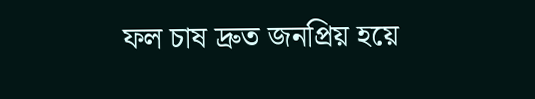ফল চাষ দ্রুত জনপ্রিয় হয়ে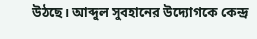উঠছে। আব্দুল সুবহানের উদ্যোগকে কেন্দ্র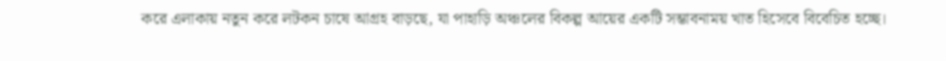করে এলাকায় নতুন করে লটকন চাষে আগ্রহ বাড়ছে, যা পাহাড়ি অঞ্চলের বিকল্প আয়ের একটি সম্ভাবনাময় খাত হিসেবে বিবেচিত হচ্ছে।